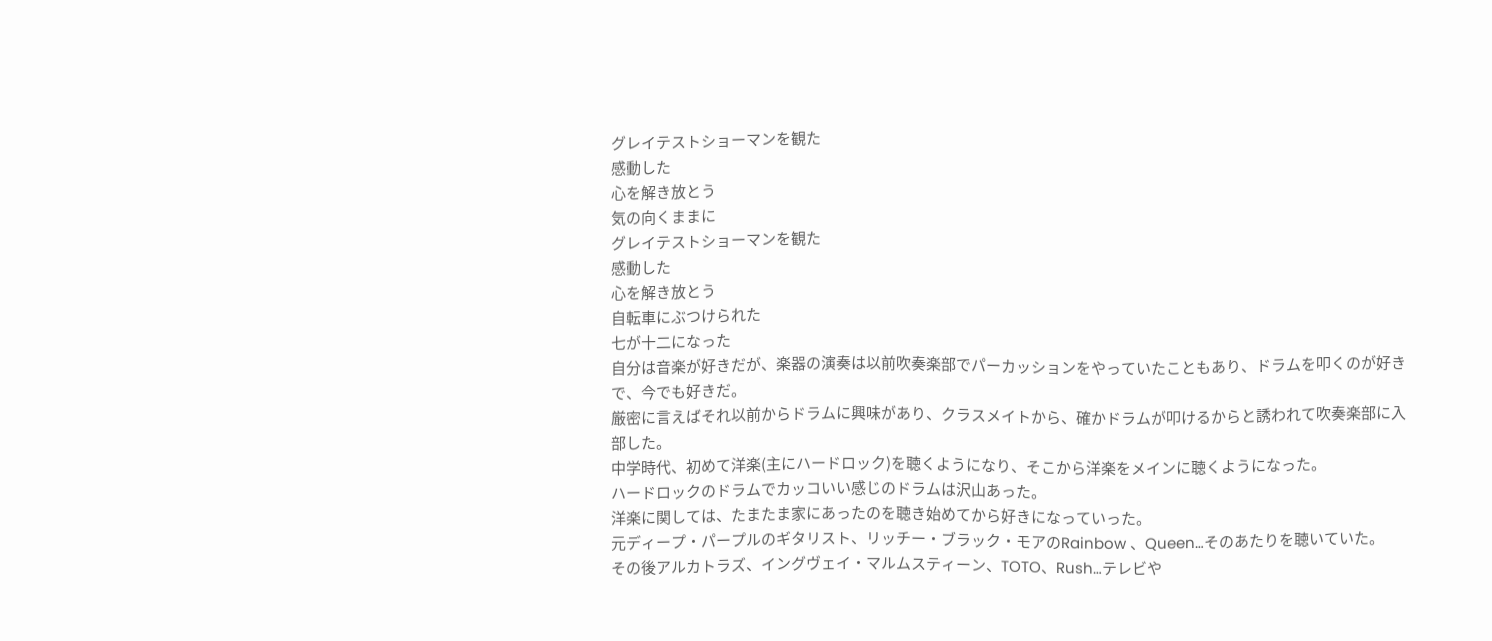グレイテストショーマンを観た
感動した
心を解き放とう
気の向くままに
グレイテストショーマンを観た
感動した
心を解き放とう
自転車にぶつけられた
七が十二になった
自分は音楽が好きだが、楽器の演奏は以前吹奏楽部でパーカッションをやっていたこともあり、ドラムを叩くのが好きで、今でも好きだ。
厳密に言えばそれ以前からドラムに興味があり、クラスメイトから、確かドラムが叩けるからと誘われて吹奏楽部に入部した。
中学時代、初めて洋楽(主にハードロック)を聴くようになり、そこから洋楽をメインに聴くようになった。
ハードロックのドラムでカッコいい感じのドラムは沢山あった。
洋楽に関しては、たまたま家にあったのを聴き始めてから好きになっていった。
元ディープ・パープルのギタリスト、リッチー・ブラック・モアのRainbow 、Queen…そのあたりを聴いていた。
その後アルカトラズ、イングヴェイ・マルムスティーン、TOTO、Rush…テレビや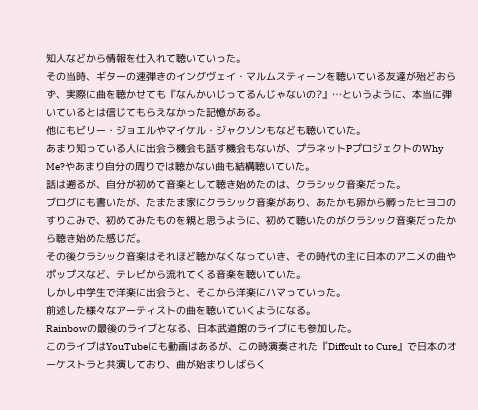知人などから情報を仕入れて聴いていった。
その当時、ギターの速弾きのイングヴェイ・マルムスティーンを聴いている友達が殆どおらず、実際に曲を聴かせても『なんかいじってるんじゃないの?』…というように、本当に弾いているとは信じてもらえなかった記憶がある。
他にもビリー・ジョエルやマイケル・ジャクソンもなども聴いていた。
あまり知っている人に出会う機会も話す機会もないが、プラネットPプロジェクトのWhy Me?やあまり自分の周りでは聴かない曲も結構聴いていた。
話は遡るが、自分が初めて音楽として聴き始めたのは、クラシック音楽だった。
ブログにも書いたが、たまたま家にクラシック音楽があり、あたかも卵から孵ったヒヨコのすりこみで、初めてみたものを親と思うように、初めて聴いたのがクラシック音楽だったから聴き始めた感じだ。
その後クラシック音楽はそれほど聴かなくなっていき、その時代の主に日本のアニメの曲やポップスなど、テレビから流れてくる音楽を聴いていた。
しかし中学生で洋楽に出会うと、そこから洋楽にハマっていった。
前述した様々なアーティストの曲を聴いていくようになる。
Rainbowの最後のライブとなる、日本武道館のライブにも参加した。
このライブはYouTubeにも動画はあるが、この時演奏された『Diffcult to Cure』で日本のオーケストラと共演しており、曲が始まりしばらく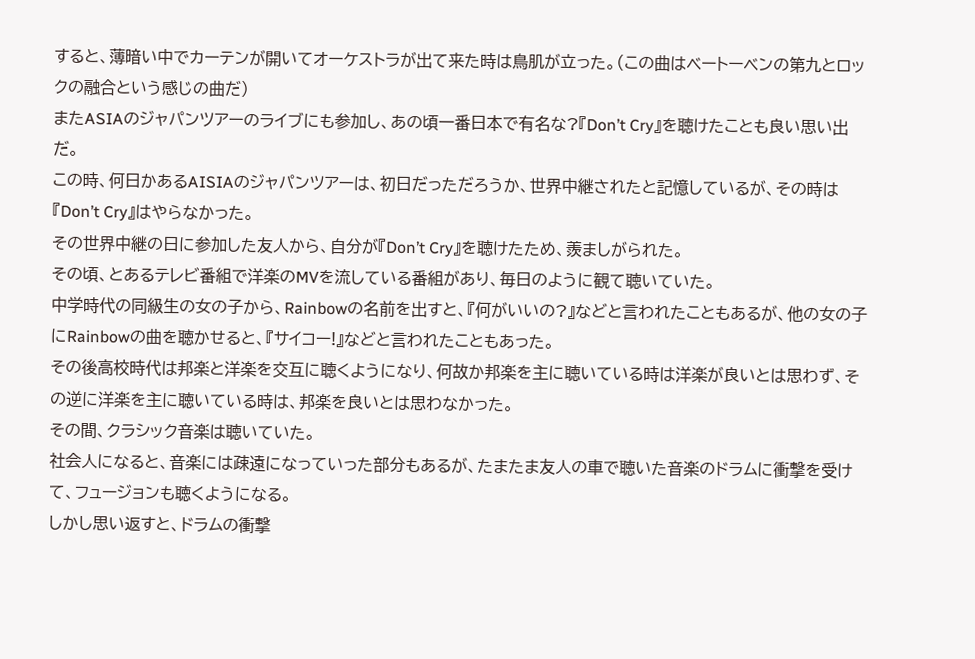すると、薄暗い中でカーテンが開いてオーケストラが出て来た時は鳥肌が立った。(この曲はベートーベンの第九とロックの融合という感じの曲だ)
またASIAのジャパンツアーのライブにも参加し、あの頃一番日本で有名な?『Don’t Cry』を聴けたことも良い思い出だ。
この時、何日かあるAISIAのジャパンツアーは、初日だっただろうか、世界中継されたと記憶しているが、その時は『Don’t Cry』はやらなかった。
その世界中継の日に参加した友人から、自分が『Don’t Cry』を聴けたため、羨ましがられた。
その頃、とあるテレビ番組で洋楽のMVを流している番組があり、毎日のように観て聴いていた。
中学時代の同級生の女の子から、Rainbowの名前を出すと、『何がいいの?』などと言われたこともあるが、他の女の子にRainbowの曲を聴かせると、『サイコー!』などと言われたこともあった。
その後高校時代は邦楽と洋楽を交互に聴くようになり、何故か邦楽を主に聴いている時は洋楽が良いとは思わず、その逆に洋楽を主に聴いている時は、邦楽を良いとは思わなかった。
その間、クラシック音楽は聴いていた。
社会人になると、音楽には疎遠になっていった部分もあるが、たまたま友人の車で聴いた音楽のドラムに衝撃を受けて、フュージョンも聴くようになる。
しかし思い返すと、ドラムの衝撃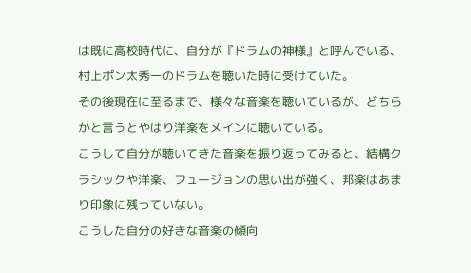は既に高校時代に、自分が『ドラムの神様』と呼んでいる、村上ポン太秀一のドラムを聴いた時に受けていた。
その後現在に至るまで、様々な音楽を聴いているが、どちらかと言うとやはり洋楽をメインに聴いている。
こうして自分が聴いてきた音楽を振り返ってみると、結構クラシックや洋楽、フュージョンの思い出が強く、邦楽はあまり印象に残っていない。
こうした自分の好きな音楽の傾向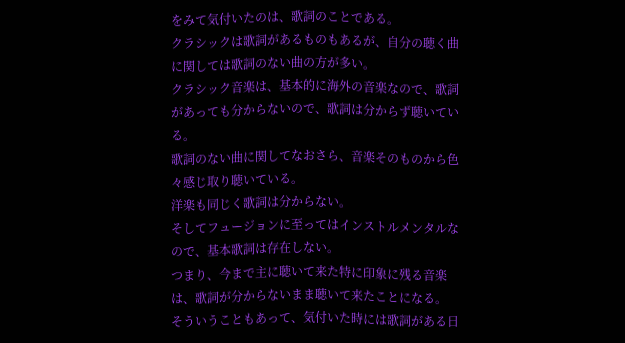をみて気付いたのは、歌詞のことである。
クラシックは歌詞があるものもあるが、自分の聴く曲に関しては歌詞のない曲の方が多い。
クラシック音楽は、基本的に海外の音楽なので、歌詞があっても分からないので、歌詞は分からず聴いている。
歌詞のない曲に関してなおさら、音楽そのものから色々感じ取り聴いている。
洋楽も同じく歌詞は分からない。
そしてフュージョンに至ってはインストルメンタルなので、基本歌詞は存在しない。
つまり、今まで主に聴いて来た特に印象に残る音楽は、歌詞が分からないまま聴いて来たことになる。
そういうこともあって、気付いた時には歌詞がある日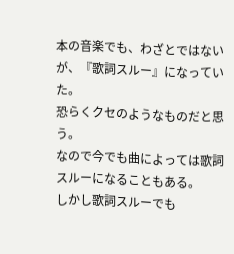本の音楽でも、わざとではないが、『歌詞スルー』になっていた。
恐らくクセのようなものだと思う。
なので今でも曲によっては歌詞スルーになることもある。
しかし歌詞スルーでも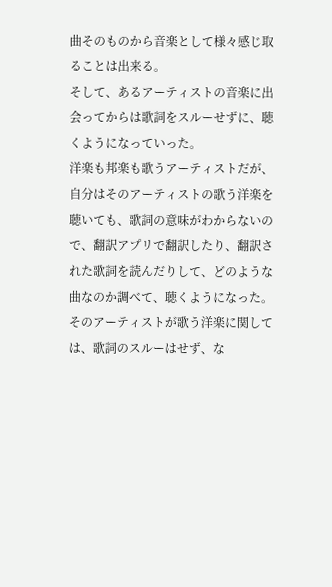曲そのものから音楽として様々感じ取ることは出来る。
そして、あるアーティストの音楽に出会ってからは歌詞をスルーせずに、聴くようになっていった。
洋楽も邦楽も歌うアーティストだが、自分はそのアーティストの歌う洋楽を聴いても、歌詞の意味がわからないので、翻訳アプリで翻訳したり、翻訳された歌詞を読んだりして、どのような曲なのか調べて、聴くようになった。
そのアーティストが歌う洋楽に関しては、歌詞のスルーはせず、な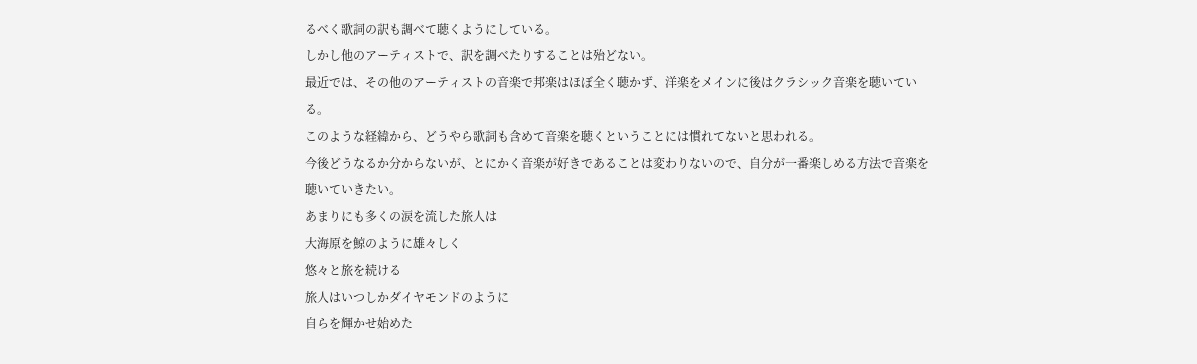るべく歌詞の訳も調べて聴くようにしている。
しかし他のアーティストで、訳を調べたりすることは殆どない。
最近では、その他のアーティストの音楽で邦楽はほぼ全く聴かず、洋楽をメインに後はクラシック音楽を聴いている。
このような経緯から、どうやら歌詞も含めて音楽を聴くということには慣れてないと思われる。
今後どうなるか分からないが、とにかく音楽が好きであることは変わりないので、自分が一番楽しめる方法で音楽を聴いていきたい。
あまりにも多くの涙を流した旅人は
大海原を鯨のように雄々しく
悠々と旅を続ける
旅人はいつしかダイヤモンドのように
自らを輝かせ始めた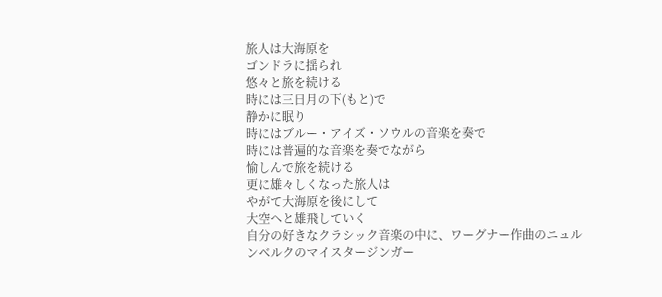旅人は大海原を
ゴンドラに揺られ
悠々と旅を続ける
時には三日月の下(もと)で
静かに眠り
時にはブルー・アイズ・ソウルの音楽を奏で
時には普遍的な音楽を奏でながら
愉しんで旅を続ける
更に雄々しくなった旅人は
やがて大海原を後にして
大空へと雄飛していく
自分の好きなクラシック音楽の中に、ワーグナー作曲のニュルンベルクのマイスタージンガー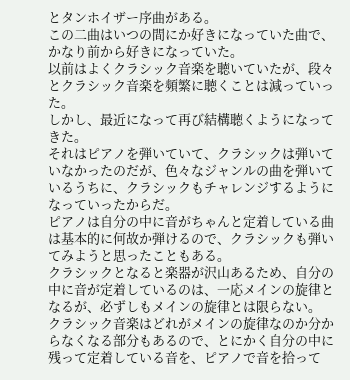とタンホイザー序曲がある。
この二曲はいつの間にか好きになっていた曲で、かなり前から好きになっていた。
以前はよくクラシック音楽を聴いていたが、段々とクラシック音楽を頻繁に聴くことは減っていった。
しかし、最近になって再び結構聴くようになってきた。
それはピアノを弾いていて、クラシックは弾いていなかったのだが、色々なジャンルの曲を弾いているうちに、クラシックもチャレンジするようになっていったからだ。
ピアノは自分の中に音がちゃんと定着している曲は基本的に何故か弾けるので、クラシックも弾いてみようと思ったこともある。
クラシックとなると楽器が沢山あるため、自分の中に音が定着しているのは、一応メインの旋律となるが、必ずしもメインの旋律とは限らない。
クラシック音楽はどれがメインの旋律なのか分からなくなる部分もあるので、とにかく自分の中に残って定着している音を、ピアノで音を拾って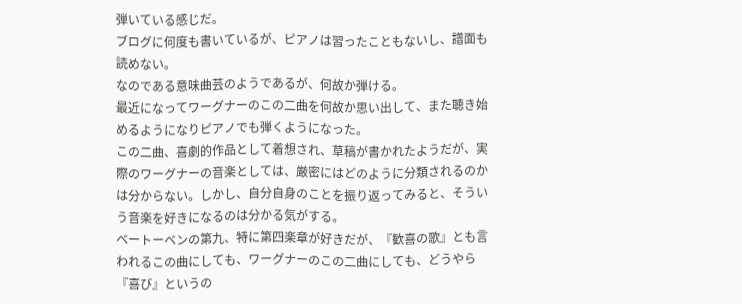弾いている感じだ。
ブログに何度も書いているが、ピアノは習ったこともないし、譜面も読めない。
なのである意味曲芸のようであるが、何故か弾ける。
最近になってワーグナーのこの二曲を何故か思い出して、また聴き始めるようになりピアノでも弾くようになった。
この二曲、喜劇的作品として着想され、草稿が書かれたようだが、実際のワーグナーの音楽としては、厳密にはどのように分類されるのかは分からない。しかし、自分自身のことを振り返ってみると、そういう音楽を好きになるのは分かる気がする。
ベートーベンの第九、特に第四楽章が好きだが、『歓喜の歌』とも言われるこの曲にしても、ワーグナーのこの二曲にしても、どうやら『喜び』というの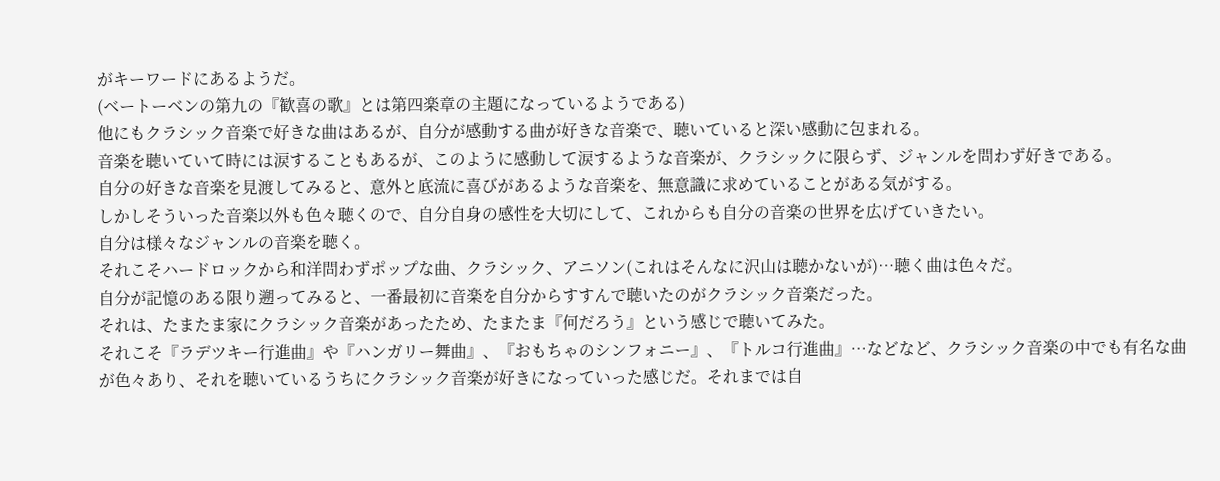がキーワードにあるようだ。
(ベートーベンの第九の『歓喜の歌』とは第四楽章の主題になっているようである)
他にもクラシック音楽で好きな曲はあるが、自分が感動する曲が好きな音楽で、聴いていると深い感動に包まれる。
音楽を聴いていて時には涙することもあるが、このように感動して涙するような音楽が、クラシックに限らず、ジャンルを問わず好きである。
自分の好きな音楽を見渡してみると、意外と底流に喜びがあるような音楽を、無意識に求めていることがある気がする。
しかしそういった音楽以外も色々聴くので、自分自身の感性を大切にして、これからも自分の音楽の世界を広げていきたい。
自分は様々なジャンルの音楽を聴く。
それこそハードロックから和洋問わずポップな曲、クラシック、アニソン(これはそんなに沢山は聴かないが)…聴く曲は色々だ。
自分が記憶のある限り遡ってみると、一番最初に音楽を自分からすすんで聴いたのがクラシック音楽だった。
それは、たまたま家にクラシック音楽があったため、たまたま『何だろう』という感じで聴いてみた。
それこそ『ラデツキー行進曲』や『ハンガリー舞曲』、『おもちゃのシンフォニー』、『トルコ行進曲』…などなど、クラシック音楽の中でも有名な曲が色々あり、それを聴いているうちにクラシック音楽が好きになっていった感じだ。それまでは自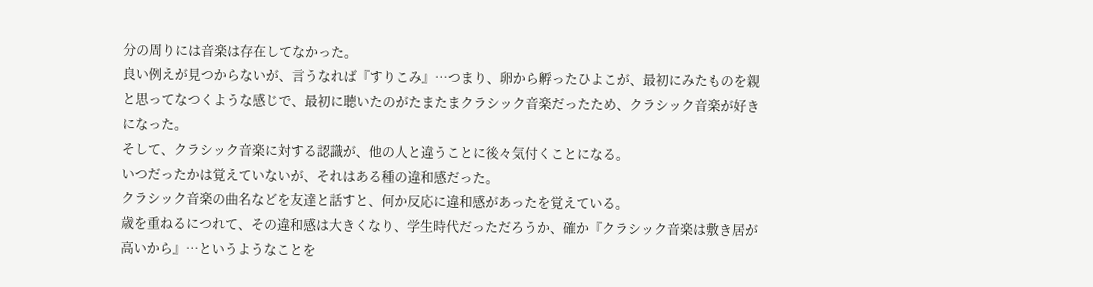分の周りには音楽は存在してなかった。
良い例えが見つからないが、言うなれば『すりこみ』…つまり、卵から孵ったひよこが、最初にみたものを親と思ってなつくような感じで、最初に聴いたのがたまたまクラシック音楽だったため、クラシック音楽が好きになった。
そして、クラシック音楽に対する認識が、他の人と違うことに後々気付くことになる。
いつだったかは覚えていないが、それはある種の違和感だった。
クラシック音楽の曲名などを友達と話すと、何か反応に違和感があったを覚えている。
歳を重ねるにつれて、その違和感は大きくなり、学生時代だっただろうか、確か『クラシック音楽は敷き居が高いから』…というようなことを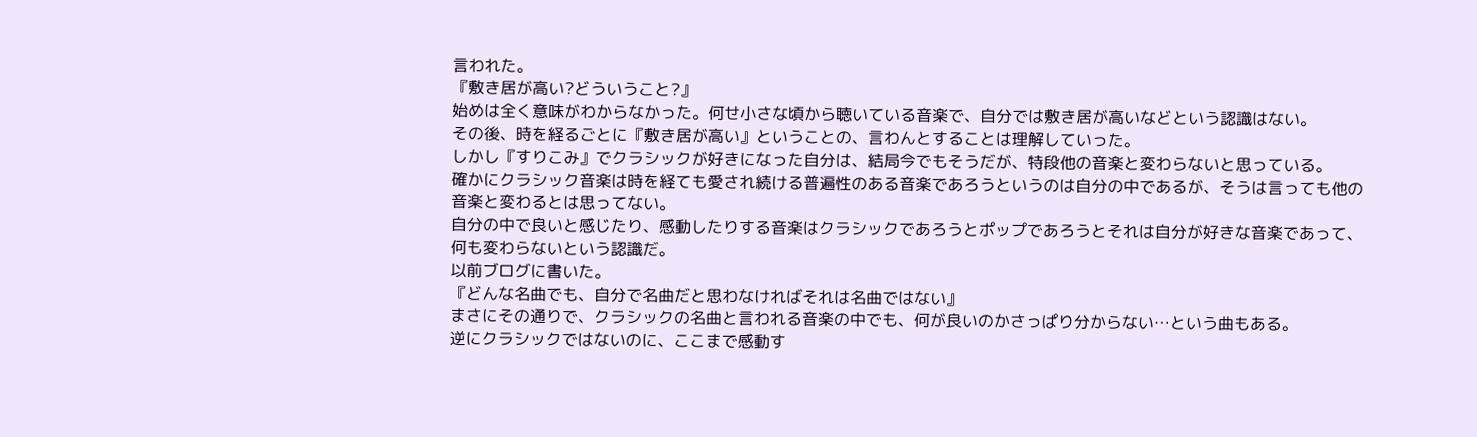言われた。
『敷き居が高い?どういうこと?』
始めは全く意味がわからなかった。何せ小さな頃から聴いている音楽で、自分では敷き居が高いなどという認識はない。
その後、時を経るごとに『敷き居が高い』ということの、言わんとすることは理解していった。
しかし『すりこみ』でクラシックが好きになった自分は、結局今でもそうだが、特段他の音楽と変わらないと思っている。
確かにクラシック音楽は時を経ても愛され続ける普遍性のある音楽であろうというのは自分の中であるが、そうは言っても他の音楽と変わるとは思ってない。
自分の中で良いと感じたり、感動したりする音楽はクラシックであろうとポップであろうとそれは自分が好きな音楽であって、何も変わらないという認識だ。
以前ブログに書いた。
『どんな名曲でも、自分で名曲だと思わなければそれは名曲ではない』
まさにその通りで、クラシックの名曲と言われる音楽の中でも、何が良いのかさっぱり分からない…という曲もある。
逆にクラシックではないのに、ここまで感動す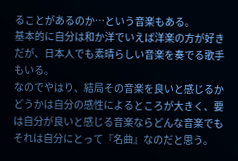ることがあるのか…という音楽もある。
基本的に自分は和か洋でいえば洋楽の方が好きだが、日本人でも素晴らしい音楽を奏でる歌手もいる。
なのでやはり、結局その音楽を良いと感じるかどうかは自分の感性によるところが大きく、要は自分が良いと感じる音楽ならどんな音楽でもそれは自分にとって『名曲』なのだと思う。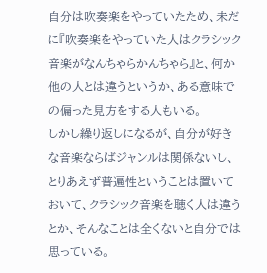自分は吹奏楽をやっていたため、未だに『吹奏楽をやっていた人はクラシック音楽がなんちゃらかんちゃら』と、何か他の人とは違うというか、ある意味での偏った見方をする人もいる。
しかし繰り返しになるが、自分が好きな音楽ならばジャンルは関係ないし、とりあえず普遍性ということは置いておいて、クラシック音楽を聴く人は違うとか、そんなことは全くないと自分では思っている。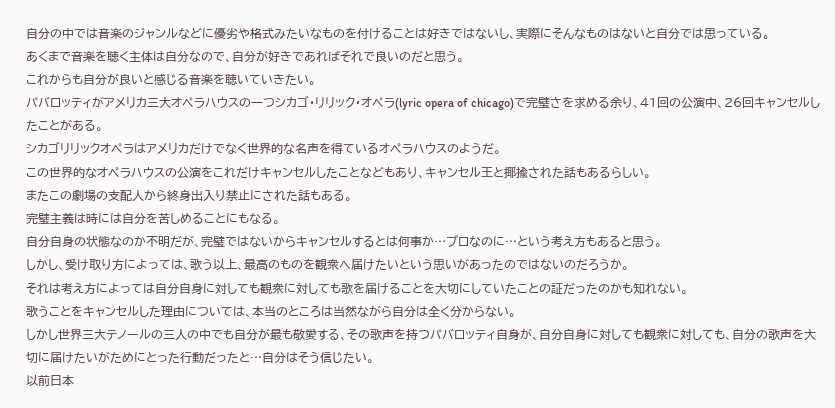自分の中では音楽のジャンルなどに優劣や格式みたいなものを付けることは好きではないし、実際にそんなものはないと自分では思っている。
あくまで音楽を聴く主体は自分なので、自分が好きであればそれで良いのだと思う。
これからも自分が良いと感じる音楽を聴いていきたい。
パバロッティがアメリカ三大オペラハウスの一つシカゴ・リリック・オペラ(lyric opera of chicago)で完璧さを求める余り、41回の公演中、26回キャンセルしたことがある。
シカゴリリックオペラはアメリカだけでなく世界的な名声を得ているオペラハウスのようだ。
この世界的なオペラハウスの公演をこれだけキャンセルしたことなどもあり、キャンセル王と揶揄された話もあるらしい。
またこの劇場の支配人から終身出入り禁止にされた話もある。
完璧主義は時には自分を苦しめることにもなる。
自分自身の状態なのか不明だが、完璧ではないからキャンセルするとは何事か…プロなのに…という考え方もあると思う。
しかし、受け取り方によっては、歌う以上、最高のものを観衆へ届けたいという思いがあったのではないのだろうか。
それは考え方によっては自分自身に対しても観衆に対しても歌を届けることを大切にしていたことの証だったのかも知れない。
歌うことをキャンセルした理由については、本当のところは当然ながら自分は全く分からない。
しかし世界三大テノールの三人の中でも自分が最も敬愛する、その歌声を持つパバロッティ自身が、自分自身に対しても観衆に対しても、自分の歌声を大切に届けたいがためにとった行動だったと…自分はそう信じたい。
以前日本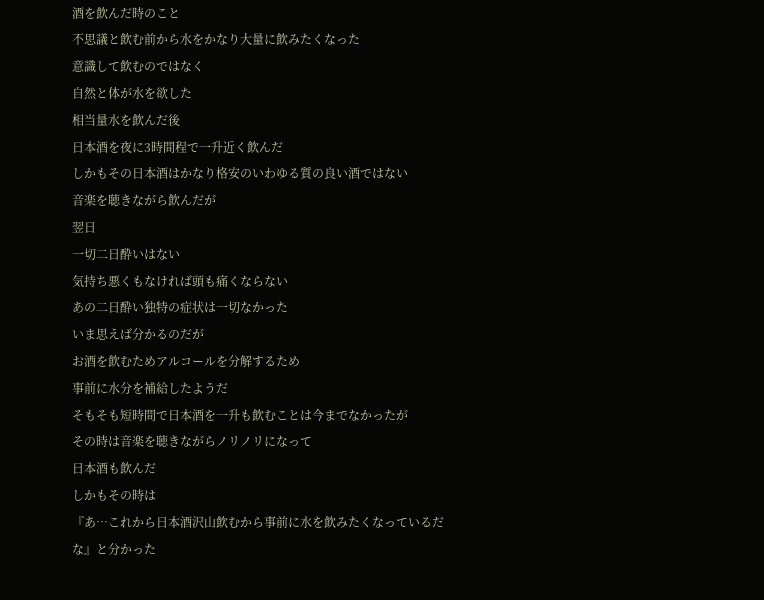酒を飲んだ時のこと
不思議と飲む前から水をかなり大量に飲みたくなった
意識して飲むのではなく
自然と体が水を欲した
相当量水を飲んだ後
日本酒を夜に3時間程で一升近く飲んだ
しかもその日本酒はかなり格安のいわゆる質の良い酒ではない
音楽を聴きながら飲んだが
翌日
一切二日酔いはない
気持ち悪くもなければ頭も痛くならない
あの二日酔い独特の症状は一切なかった
いま思えば分かるのだが
お酒を飲むためアルコールを分解するため
事前に水分を補給したようだ
そもそも短時間で日本酒を一升も飲むことは今までなかったが
その時は音楽を聴きながらノリノリになって
日本酒も飲んだ
しかもその時は
『あ…これから日本酒沢山飲むから事前に水を飲みたくなっているだな』と分かった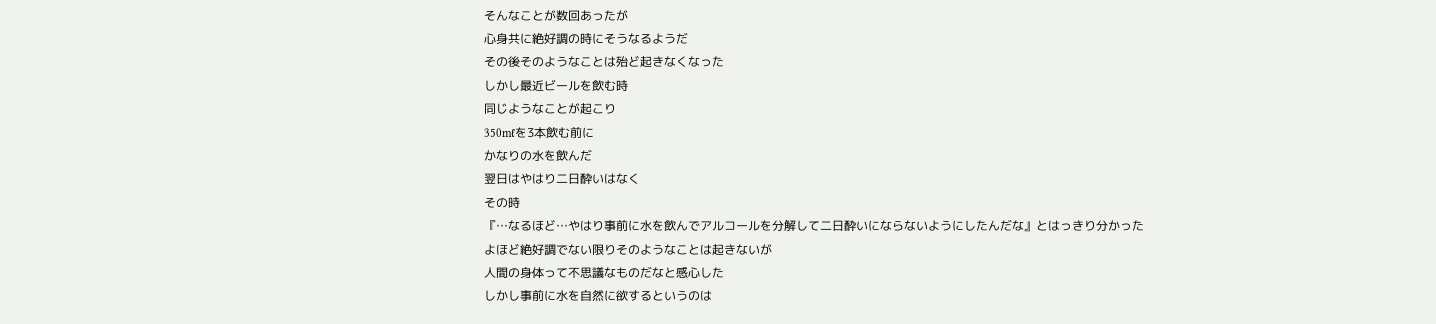そんなことが数回あったが
心身共に絶好調の時にそうなるようだ
その後そのようなことは殆ど起きなくなった
しかし最近ビールを飲む時
同じようなことが起こり
350mℓを3本飲む前に
かなりの水を飲んだ
翌日はやはり二日酔いはなく
その時
『…なるほど…やはり事前に水を飲んでアルコールを分解して二日酔いにならないようにしたんだな』とはっきり分かった
よほど絶好調でない限りそのようなことは起きないが
人間の身体って不思議なものだなと感心した
しかし事前に水を自然に欲するというのは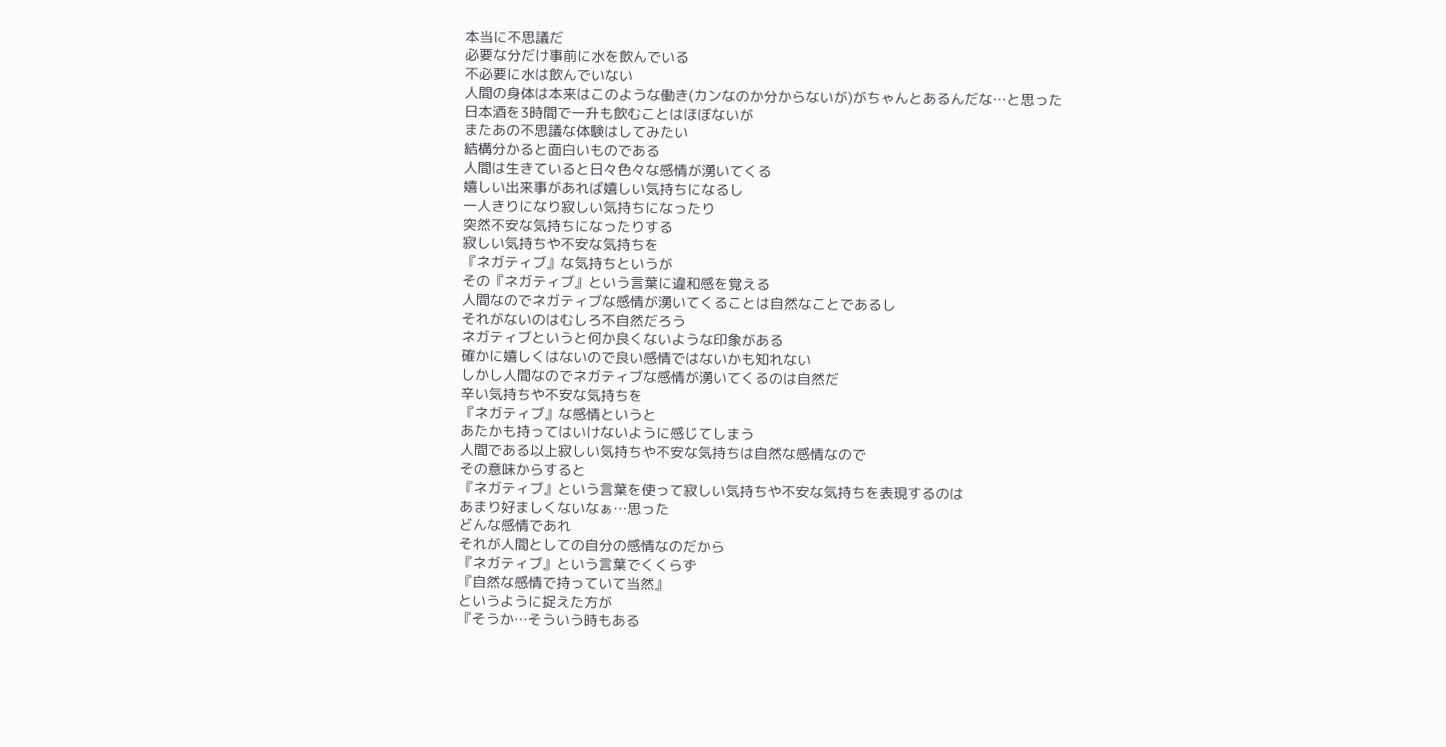本当に不思議だ
必要な分だけ事前に水を飲んでいる
不必要に水は飲んでいない
人間の身体は本来はこのような働き(カンなのか分からないが)がちゃんとあるんだな…と思った
日本酒を3時間で一升も飲むことはほぼないが
またあの不思議な体験はしてみたい
結構分かると面白いものである
人間は生きていると日々色々な感情が湧いてくる
嬉しい出来事があれば嬉しい気持ちになるし
一人きりになり寂しい気持ちになったり
突然不安な気持ちになったりする
寂しい気持ちや不安な気持ちを
『ネガティブ』な気持ちというが
その『ネガティブ』という言葉に違和感を覚える
人間なのでネガティブな感情が湧いてくることは自然なことであるし
それがないのはむしろ不自然だろう
ネガティブというと何か良くないような印象がある
確かに嬉しくはないので良い感情ではないかも知れない
しかし人間なのでネガティブな感情が湧いてくるのは自然だ
辛い気持ちや不安な気持ちを
『ネガティブ』な感情というと
あたかも持ってはいけないように感じてしまう
人間である以上寂しい気持ちや不安な気持ちは自然な感情なので
その意味からすると
『ネガティブ』という言葉を使って寂しい気持ちや不安な気持ちを表現するのは
あまり好ましくないなぁ…思った
どんな感情であれ
それが人間としての自分の感情なのだから
『ネガティブ』という言葉でくくらず
『自然な感情で持っていて当然』
というように捉えた方が
『そうか…そういう時もある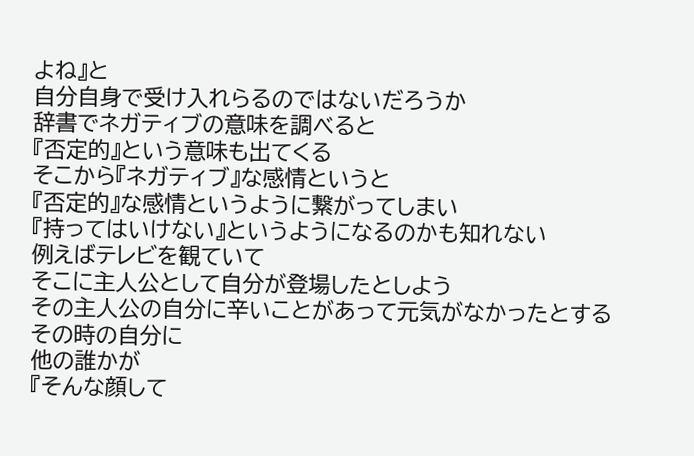よね』と
自分自身で受け入れらるのではないだろうか
辞書でネガティブの意味を調べると
『否定的』という意味も出てくる
そこから『ネガティブ』な感情というと
『否定的』な感情というように繋がってしまい
『持ってはいけない』というようになるのかも知れない
例えばテレビを観ていて
そこに主人公として自分が登場したとしよう
その主人公の自分に辛いことがあって元気がなかったとする
その時の自分に
他の誰かが
『そんな顔して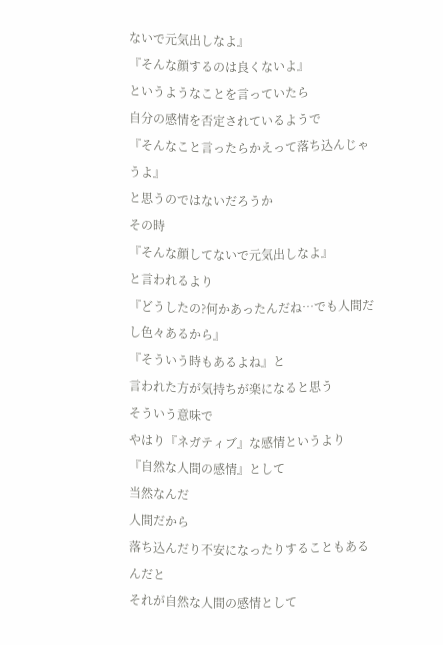ないで元気出しなよ』
『そんな顔するのは良くないよ』
というようなことを言っていたら
自分の感情を否定されているようで
『そんなこと言ったらかえって落ち込んじゃうよ』
と思うのではないだろうか
その時
『そんな顔してないで元気出しなよ』
と言われるより
『どうしたの?何かあったんだね…でも人間だし色々あるから』
『そういう時もあるよね』と
言われた方が気持ちが楽になると思う
そういう意味で
やはり『ネガティブ』な感情というより
『自然な人間の感情』として
当然なんだ
人間だから
落ち込んだり不安になったりすることもあるんだと
それが自然な人間の感情として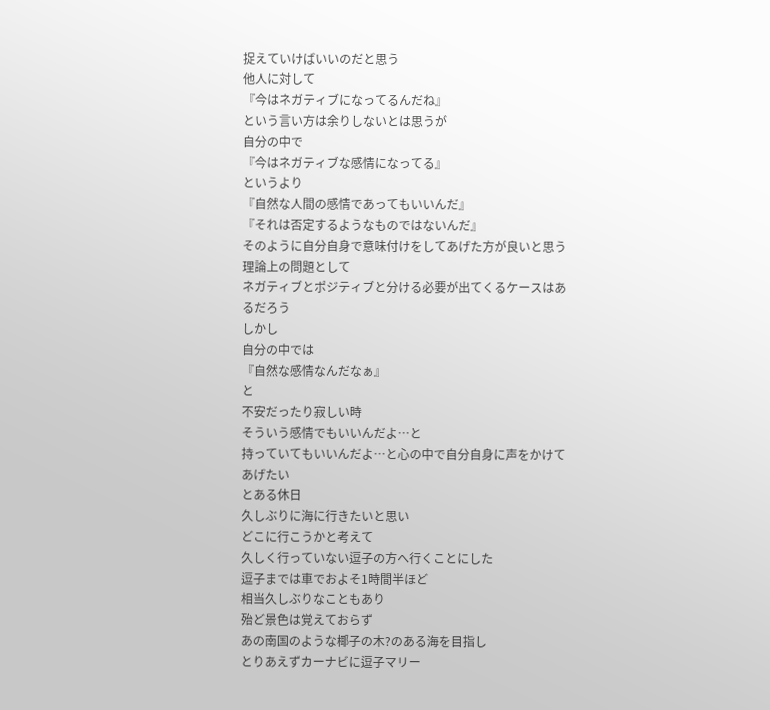捉えていけばいいのだと思う
他人に対して
『今はネガティブになってるんだね』
という言い方は余りしないとは思うが
自分の中で
『今はネガティブな感情になってる』
というより
『自然な人間の感情であってもいいんだ』
『それは否定するようなものではないんだ』
そのように自分自身で意味付けをしてあげた方が良いと思う
理論上の問題として
ネガティブとポジティブと分ける必要が出てくるケースはあるだろう
しかし
自分の中では
『自然な感情なんだなぁ』
と
不安だったり寂しい時
そういう感情でもいいんだよ…と
持っていてもいいんだよ…と心の中で自分自身に声をかけてあげたい
とある休日
久しぶりに海に行きたいと思い
どこに行こうかと考えて
久しく行っていない逗子の方へ行くことにした
逗子までは車でおよそ1時間半ほど
相当久しぶりなこともあり
殆ど景色は覚えておらず
あの南国のような椰子の木?のある海を目指し
とりあえずカーナビに逗子マリー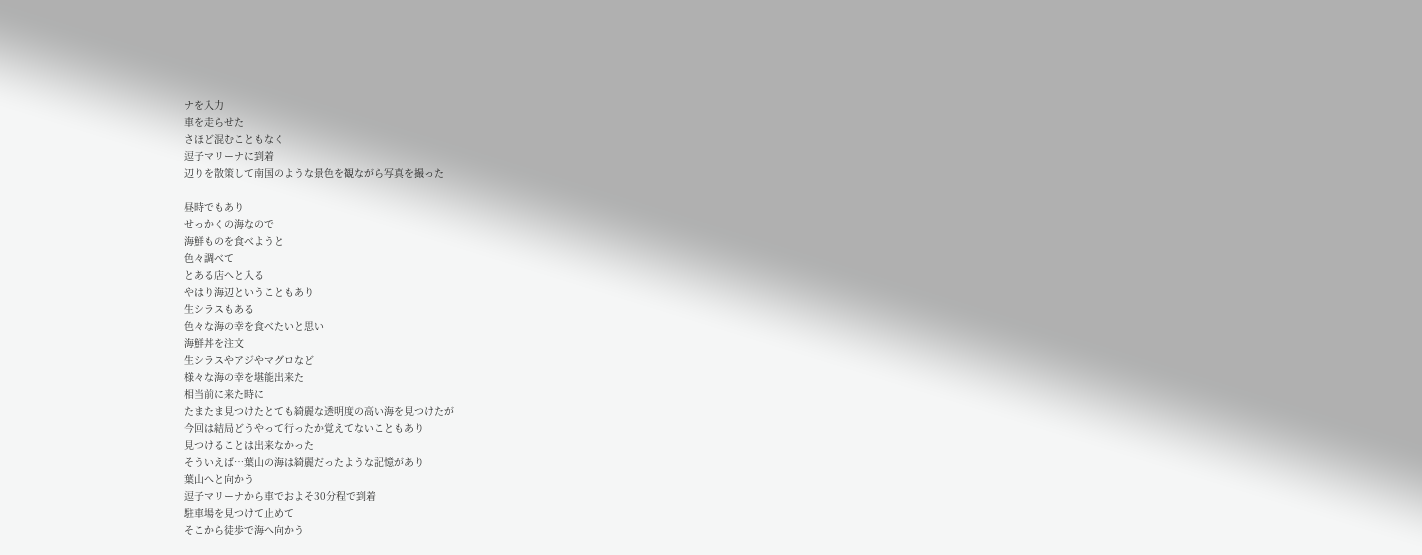ナを入力
車を走らせた
さほど混むこともなく
逗子マリーナに到着
辺りを散策して南国のような景色を観ながら写真を撮った

昼時でもあり
せっかくの海なので
海鮮ものを食べようと
色々調べて
とある店へと入る
やはり海辺ということもあり
生シラスもある
色々な海の幸を食べたいと思い
海鮮丼を注文
生シラスやアジやマグロなど
様々な海の幸を堪能出来た
相当前に来た時に
たまたま見つけたとても綺麗な透明度の高い海を見つけたが
今回は結局どうやって行ったか覚えてないこともあり
見つけることは出来なかった
そういえば…葉山の海は綺麗だったような記憶があり
葉山へと向かう
逗子マリーナから車でおよそ30分程で到着
駐車場を見つけて止めて
そこから徒歩で海へ向かう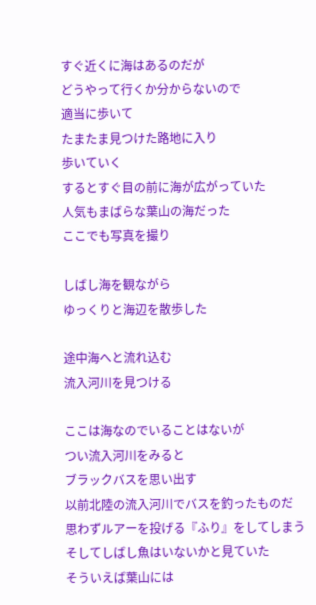すぐ近くに海はあるのだが
どうやって行くか分からないので
適当に歩いて
たまたま見つけた路地に入り
歩いていく
するとすぐ目の前に海が広がっていた
人気もまばらな葉山の海だった
ここでも写真を撮り

しばし海を観ながら
ゆっくりと海辺を散歩した

途中海へと流れ込む
流入河川を見つける

ここは海なのでいることはないが
つい流入河川をみると
ブラックバスを思い出す
以前北陸の流入河川でバスを釣ったものだ
思わずルアーを投げる『ふり』をしてしまう
そしてしばし魚はいないかと見ていた
そういえば葉山には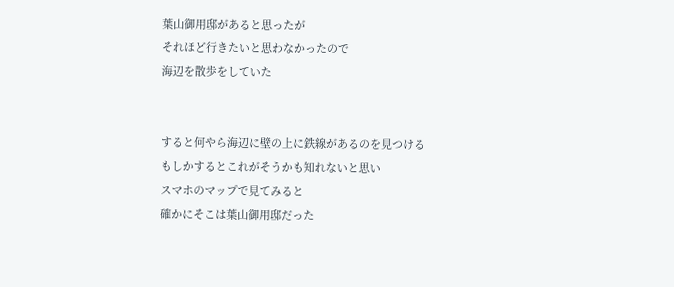葉山御用邸があると思ったが
それほど行きたいと思わなかったので
海辺を散歩をしていた


すると何やら海辺に壁の上に鉄線があるのを見つける
もしかするとこれがそうかも知れないと思い
スマホのマップで見てみると
確かにそこは葉山御用邸だった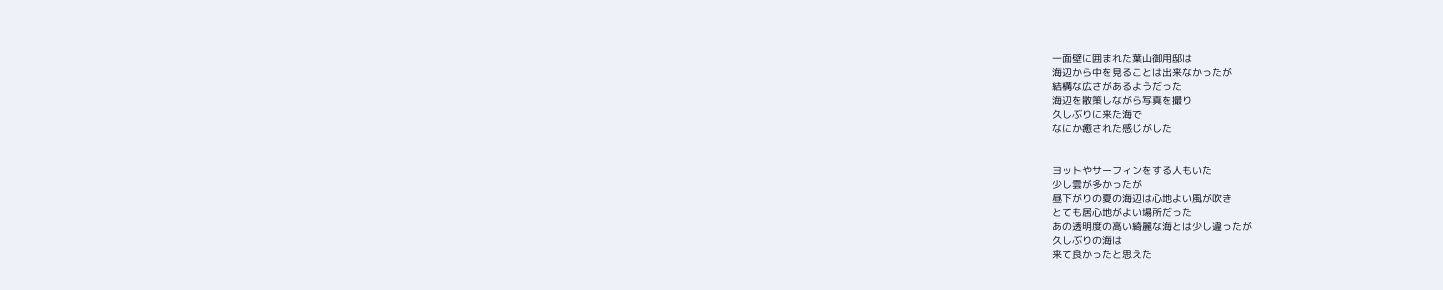一面壁に囲まれた葉山御用邸は
海辺から中を見ることは出来なかったが
結構な広さがあるようだった
海辺を散策しながら写真を撮り
久しぶりに来た海で
なにか癒された感じがした


ヨットやサーフィンをする人もいた
少し雲が多かったが
昼下がりの夏の海辺は心地よい風が吹き
とても居心地がよい場所だった
あの透明度の高い綺麗な海とは少し違ったが
久しぶりの海は
来て良かったと思えた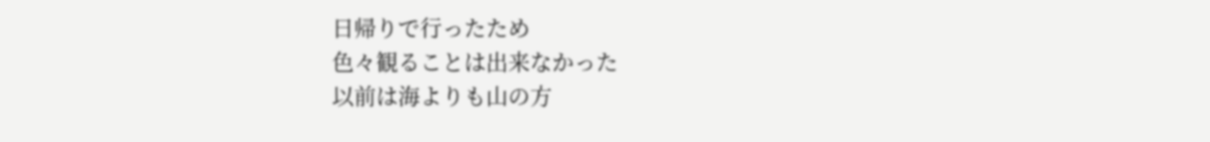日帰りで行ったため
色々観ることは出来なかった
以前は海よりも山の方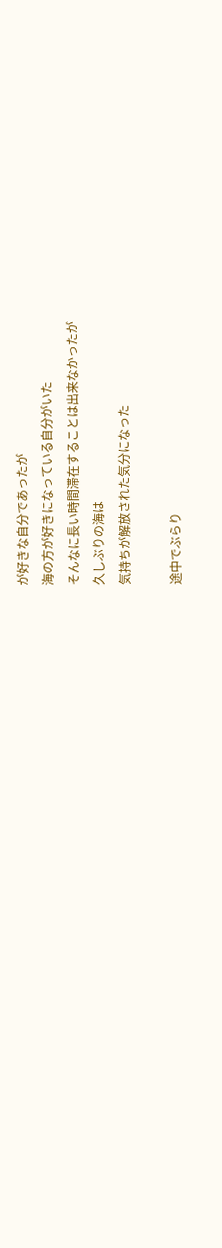が好きな自分であったが
海の方が好きになっている自分がいた
そんなに長い時間滞在することは出来なかったが
久しぶりの海は
気持ちが解放された気分になった

途中でぶらり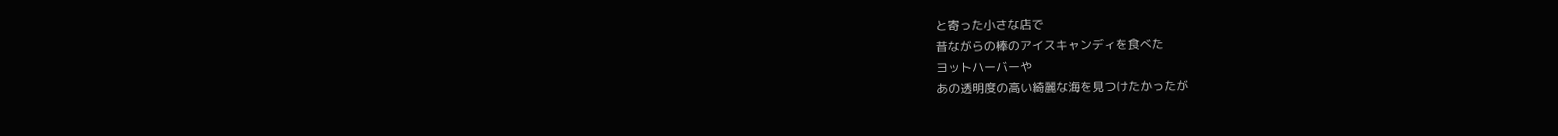と寄った小さな店で
昔ながらの棒のアイスキャンディを食べた
ヨットハーバーや
あの透明度の高い綺麗な海を見つけたかったが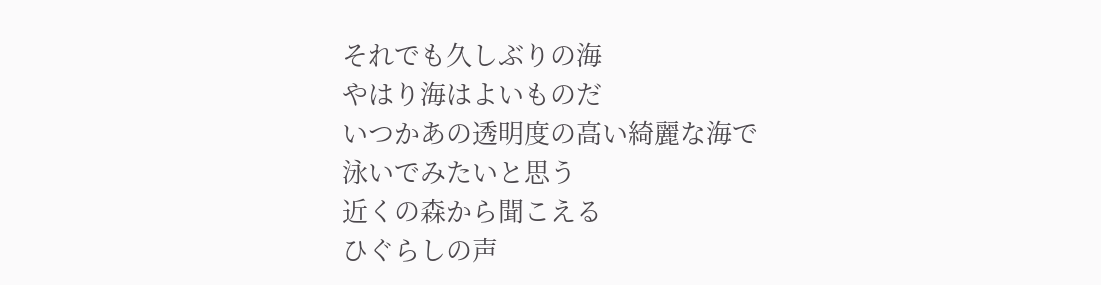それでも久しぶりの海
やはり海はよいものだ
いつかあの透明度の高い綺麗な海で
泳いでみたいと思う
近くの森から聞こえる
ひぐらしの声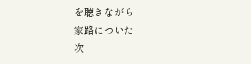を聴きながら
家路についた
次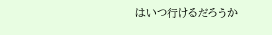はいつ行けるだろうか